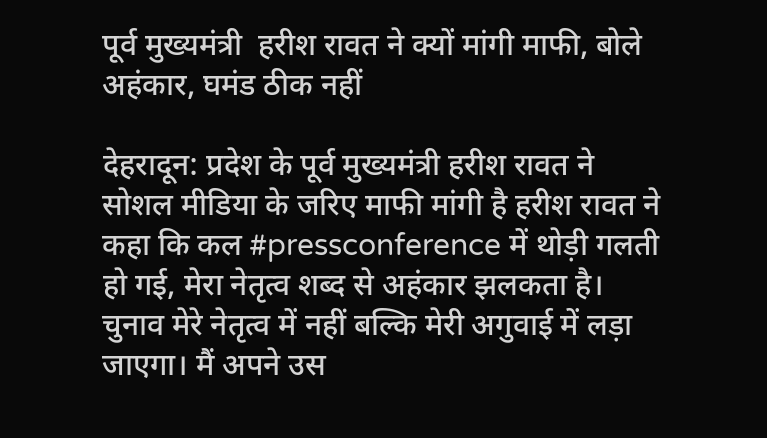पूर्व मुख्यमंत्री  हरीश रावत ने क्यों मांगी माफी, बोले अहंकार, घमंड ठीक नहीं

देहरादून: प्रदेश के पूर्व मुख्यमंत्री हरीश रावत ने सोशल मीडिया के जरिए माफी मांगी है हरीश रावत ने कहा कि कल #pressconference में थोड़ी गलती हो गई, मेरा नेतृत्व शब्द से अहंकार झलकता है। चुनाव मेरे नेतृत्व में नहीं बल्कि मेरी अगुवाई में लड़ा जाएगा। मैं अपने उस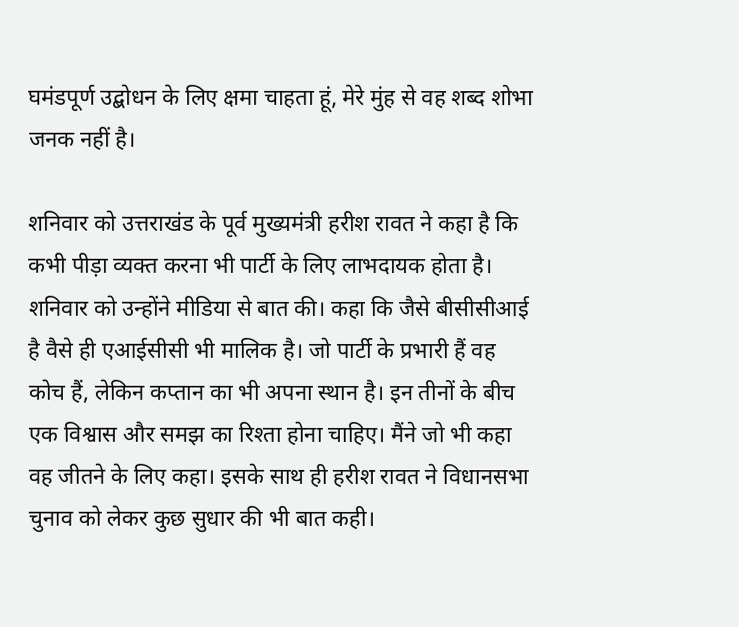घमंडपूर्ण उद्बोधन के लिए क्षमा चाहता हूं, मेरे मुंह से वह शब्द शोभा जनक नहीं है।

शनिवार को उत्तराखंड के पूर्व मुख्यमंत्री हरीश रावत ने कहा है कि कभी पीड़ा व्यक्त करना भी पार्टी के लिए लाभदायक होता है। शनिवार को उन्होंने मीडिया से बात की। कहा कि जैसे बीसीसीआई है वैसे ही एआईसीसी भी मालिक है। जो पार्टी के प्रभारी हैं वह कोच हैं, लेकिन कप्तान का भी अपना स्थान है। इन तीनों के बीच एक विश्वास और समझ का रिश्ता होना चाहिए। मैंने जो भी कहा वह जीतने के लिए कहा। इसके साथ ही हरीश रावत ने विधानसभा चुनाव को लेकर कुछ सुधार की भी बात कही।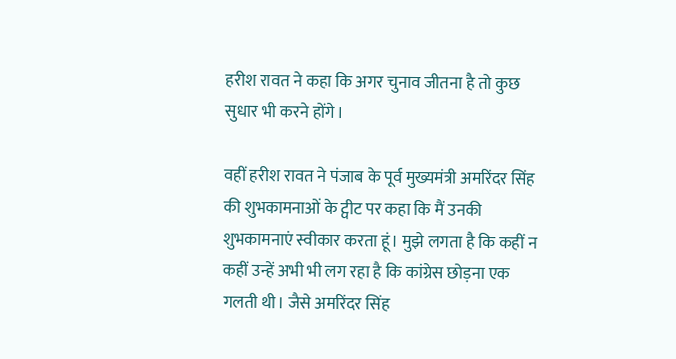हरीश रावत ने कहा कि अगर चुनाव जीतना है तो कुछ सुधार भी करने होंगे।

वहीं हरीश रावत ने पंजाब के पूर्व मुख्यमंत्री अमरिंदर सिंह की शुभकामनाओं के ट्वीट पर कहा कि मैं उनकी शुभकामनाएं स्वीकार करता हूं। मुझे लगता है कि कहीं न कहीं उन्हें अभी भी लग रहा है कि कांग्रेस छोड़ना एक गलती थी। जैसे अमरिंदर सिंह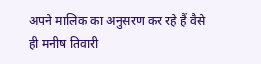अपने मालिक का अनुसरण कर रहे हैं वैसे ही मनीष तिवारी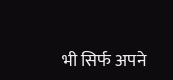भी सिर्फ अपने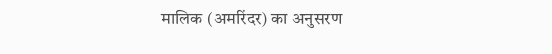मालिक (अमरिंदर) का अनुसरण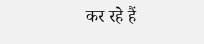कर रहे हैं